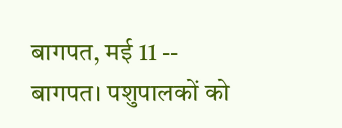बागपत, मई 11 -- बागपत। पशुपालकों को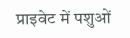प्राइवेट में पशुओं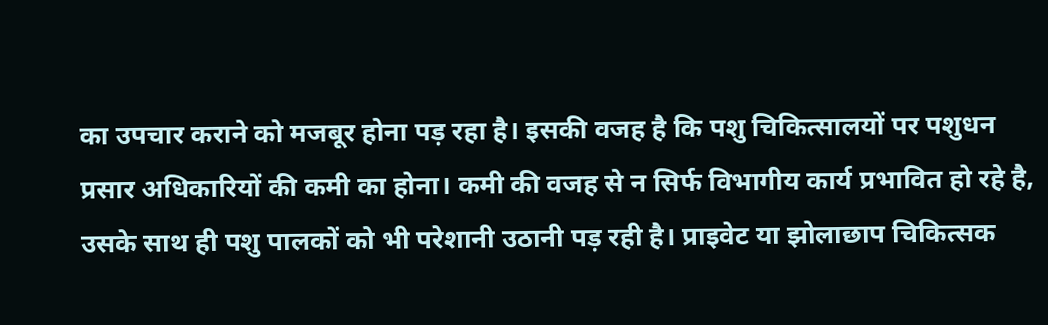का उपचार कराने को मजबूर होना पड़ रहा है। इसकी वजह है कि पशु चिकित्सालयों पर पशुधन प्रसार अधिकारियों की कमी का होना। कमी की वजह से न सिर्फ विभागीय कार्य प्रभावित हो रहे है, उसके साथ ही पशु पालकों को भी परेशानी उठानी पड़ रही है। प्राइवेट या झोलाछाप चिकित्सक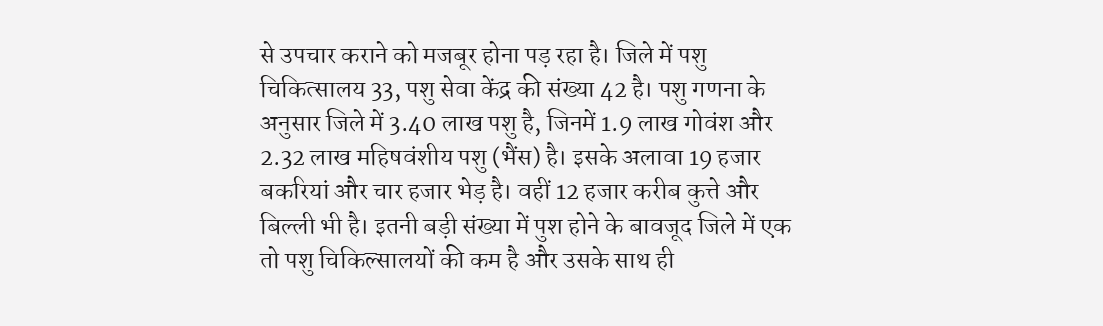से उपचार कराने को मजबूर होना पड़ रहा है। जिले में पशु चिकित्सालय 33, पशु सेवा केंद्र की संख्या 42 है। पशु गणना के अनुसार जिले में 3.40 लाख पशु है, जिनमें 1.9 लाख गोवंश और 2.32 लाख महिषवंशीय पशु (भैंस) है। इसके अलावा 19 हजार बकरियां और चार हजार भेड़ है। वहीं 12 हजार करीब कुत्ते और बिल्ली भी है। इतनी बड़ी संख्या में पुश होने के बावजूद जिले में एक तो पशु चिकिल्सालयों की कम है और उसके साथ ही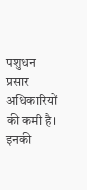पशुधन प्रसार अधिकारियों की कमी है। इनकी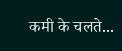कमी के चलते...